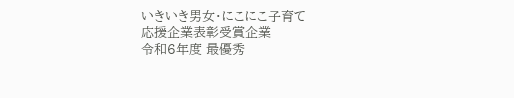いきいき男女・にこにこ子育て
応援企業表彰受賞企業
令和6年度 最優秀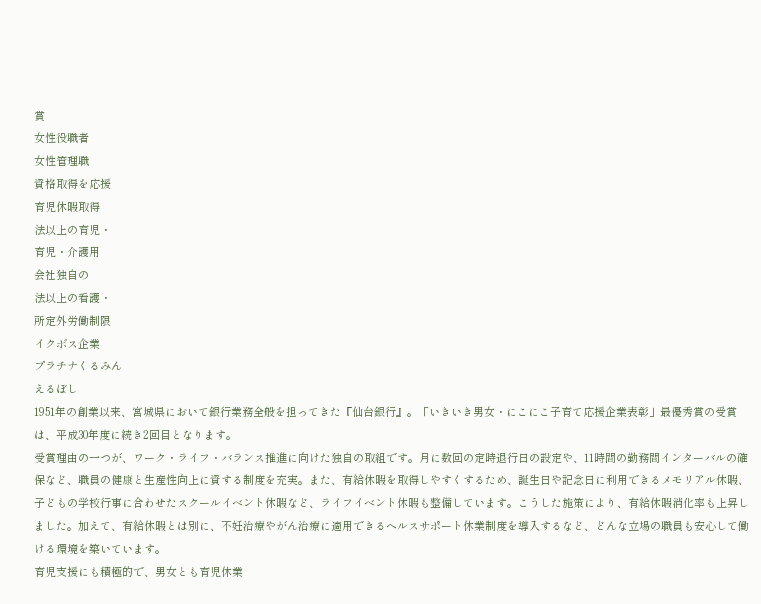賞
女性役職者
女性管理職
資格取得を応援
育児休暇取得
法以上の育児・
育児・介護用
会社独自の
法以上の看護・
所定外労働制限
イクボス企業
プラチナくるみん
えるぼし
1951年の創業以来、宮城県において銀行業務全般を担ってきた『仙台銀行』。「いきいき男女・にこにこ子育て応援企業表彰」最優秀賞の受賞は、平成30年度に続き2回目となります。
受賞理由の一つが、ワーク・ライフ・バランス推進に向けた独自の取組です。月に数回の定時退行日の設定や、11時間の勤務間インターバルの確保など、職員の健康と生産性向上に資する制度を充実。また、有給休暇を取得しやすくするため、誕生日や記念日に利用できるメモリアル休暇、子どもの学校行事に合わせたスクールイベント休暇など、ライフイベント休暇も整備しています。こうした施策により、有給休暇消化率も上昇しました。加えて、有給休暇とは別に、不妊治療やがん治療に適用できるヘルスサポート休業制度を導入するなど、どんな立場の職員も安心して働ける環境を築いています。
育児支援にも積極的で、男女とも育児休業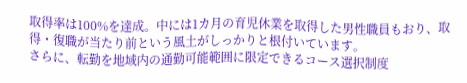取得率は100%を達成。中には1カ月の育児休業を取得した男性職員もおり、取得・復職が当たり前という風土がしっかりと根付いています。
さらに、転勤を地域内の通勤可能範囲に限定できるコース選択制度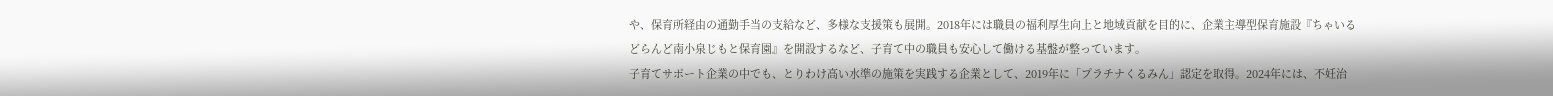や、保育所経由の通勤手当の支給など、多様な支援策も展開。2018年には職員の福利厚生向上と地域貢献を目的に、企業主導型保育施設『ちゃいるどらんど南小泉じもと保育園』を開設するなど、子育て中の職員も安心して働ける基盤が整っています。
子育てサポート企業の中でも、とりわけ高い水準の施策を実践する企業として、2019年に「プラチナくるみん」認定を取得。2024年には、不妊治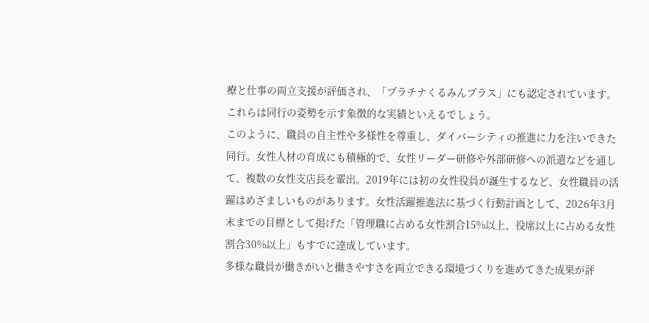療と仕事の両立支援が評価され、「プラチナくるみんプラス」にも認定されています。これらは同行の姿勢を示す象徴的な実績といえるでしょう。
このように、職員の自主性や多様性を尊重し、ダイバーシティの推進に力を注いできた同行。女性人材の育成にも積極的で、女性リーダー研修や外部研修への派遣などを通して、複数の女性支店長を輩出。2019年には初の女性役員が誕生するなど、女性職員の活躍はめざましいものがあります。女性活躍推進法に基づく行動計画として、2026年3月末までの目標として掲げた「管理職に占める女性割合15%以上、役席以上に占める女性割合30%以上」もすでに達成しています。
多様な職員が働きがいと働きやすさを両立できる環境づくりを進めてきた成果が評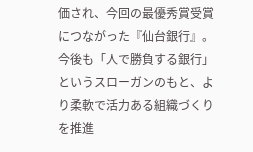価され、今回の最優秀賞受賞につながった『仙台銀行』。今後も「人で勝負する銀行」というスローガンのもと、より柔軟で活力ある組織づくりを推進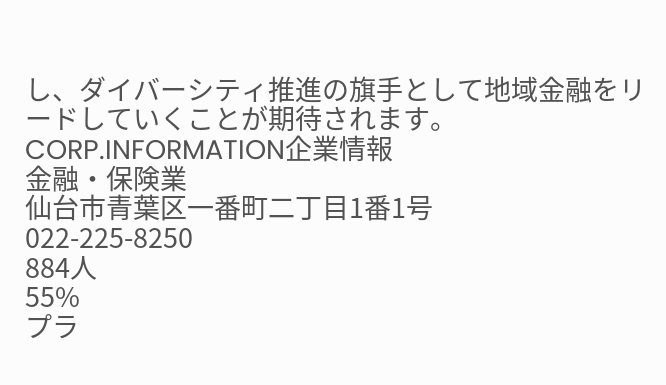し、ダイバーシティ推進の旗手として地域金融をリードしていくことが期待されます。
CORP.INFORMATION企業情報
金融・保険業
仙台市青葉区一番町二丁目1番1号
022-225-8250
884人
55%
プラ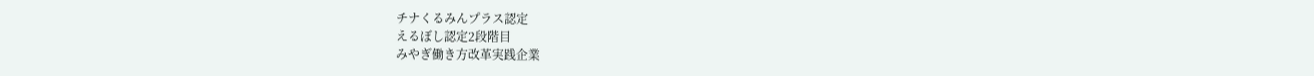チナくるみんプラス認定
えるぼし認定2段階目
みやぎ働き方改革実践企業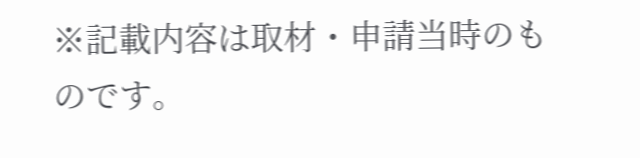※記載内容は取材・申請当時のものです。